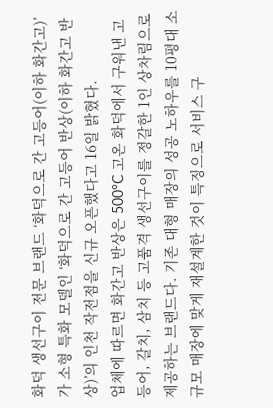화덕 생선구이 전문 브랜드 ‘화덕으로 간 고등어(이하 화간고)’가 소형 특화 모델인 ‘화덕으로 간 고등어 반상(이하 화간고 반상)’의 인천 작전점을 신규 오픈했다고 16일 밝혔다.
업체에 따르면 화간고 반상은 500°C 고온 화덕에서 구워낸 고등어, 갈치, 삼치 등 고품격 생선구이를 정갈한 1인 상차림으로 제공하는 브랜드다. 기존 대형 매장의 성공 노하우를 10평대 소규모 매장에 맞게 재설계한 것이 특징으로 서비스 구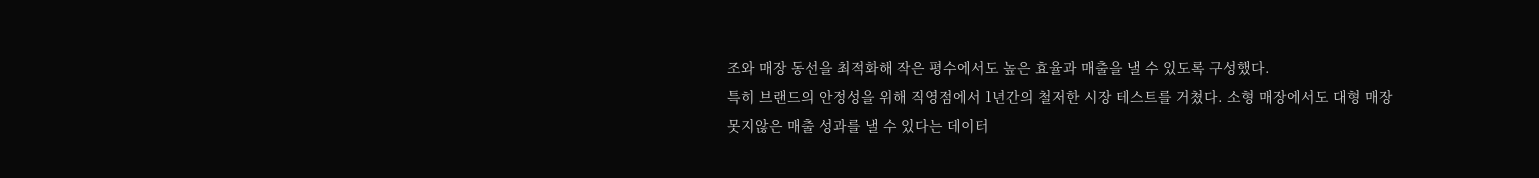조와 매장 동선을 최적화해 작은 평수에서도 높은 효율과 매출을 낼 수 있도록 구성했다.
특히 브랜드의 안정성을 위해 직영점에서 1년간의 철저한 시장 테스트를 거쳤다. 소형 매장에서도 대형 매장 못지않은 매출 성과를 낼 수 있다는 데이터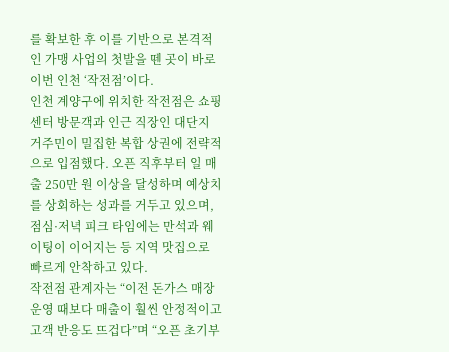를 확보한 후 이를 기반으로 본격적인 가맹 사업의 첫발을 뗀 곳이 바로 이번 인천 ‘작전점’이다.
인천 계양구에 위치한 작전점은 쇼핑센터 방문객과 인근 직장인 대단지 거주민이 밀집한 복합 상권에 전략적으로 입점했다. 오픈 직후부터 일 매출 250만 원 이상을 달성하며 예상치를 상회하는 성과를 거두고 있으며, 점심·저녁 피크 타임에는 만석과 웨이팅이 이어지는 등 지역 맛집으로 빠르게 안착하고 있다.
작전점 관계자는 “이전 돈가스 매장 운영 때보다 매출이 훨씬 안정적이고 고객 반응도 뜨겁다”며 “오픈 초기부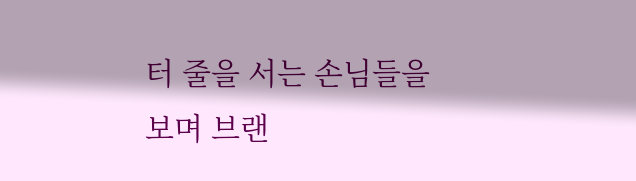터 줄을 서는 손님들을 보며 브랜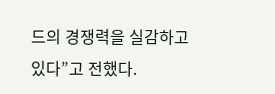드의 경쟁력을 실감하고 있다”고 전했다.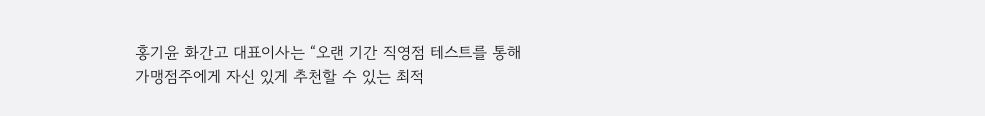홍기윤 화간고 대표이사는 “오랜 기간 직영점 테스트를 통해 가맹점주에게 자신 있게 추천할 수 있는 최적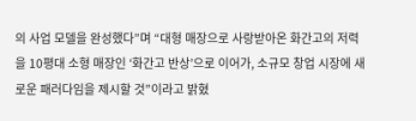의 사업 모델을 완성했다”며 “대형 매장으로 사랑받아온 화간고의 저력을 10평대 소형 매장인 ‘화간고 반상’으로 이어가, 소규모 창업 시장에 새로운 패러다임을 제시할 것”이라고 밝혔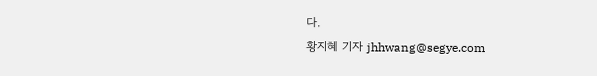다.
황지혜 기자 jhhwang@segye.com